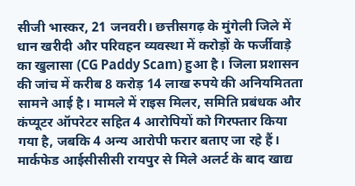सीजी भास्कर, 21 जनवरी। छत्तीसगढ़ के मुंगेली जिले में धान खरीदी और परिवहन व्यवस्था में करोड़ों के फर्जीवाड़े का खुलासा (CG Paddy Scam) हुआ है। जिला प्रशासन की जांच में करीब 8 करोड़ 14 लाख रुपये की अनियमितता सामने आई है। मामले में राइस मिलर, समिति प्रबंधक और कंप्यूटर ऑपरेटर सहित 4 आरोपियों को गिरफ्तार किया गया है, जबकि 4 अन्य आरोपी फरार बताए जा रहे हैं।
मार्कफेड आईसीसीसी रायपुर से मिले अलर्ट के बाद खाद्य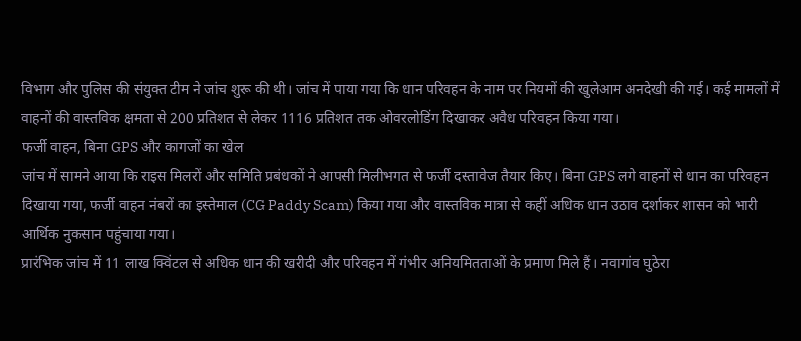विभाग और पुलिस की संयुक्त टीम ने जांच शुरू की थी। जांच में पाया गया कि धान परिवहन के नाम पर नियमों की खुलेआम अनदेखी की गई। कई मामलों में वाहनों की वास्तविक क्षमता से 200 प्रतिशत से लेकर 1116 प्रतिशत तक ओवरलोडिंग दिखाकर अवैध परिवहन किया गया।
फर्जी वाहन, बिना GPS और कागजों का खेल
जांच में सामने आया कि राइस मिलरों और समिति प्रबंधकों ने आपसी मिलीभगत से फर्जी दस्तावेज तैयार किए। बिना GPS लगे वाहनों से धान का परिवहन दिखाया गया, फर्जी वाहन नंबरों का इस्तेमाल (CG Paddy Scam) किया गया और वास्तविक मात्रा से कहीं अधिक धान उठाव दर्शाकर शासन को भारी आर्थिक नुकसान पहुंचाया गया।
प्रारंभिक जांच में 11 लाख क्विंटल से अधिक धान की खरीदी और परिवहन में गंभीर अनियमितताओं के प्रमाण मिले हैं। नवागांव घुठेरा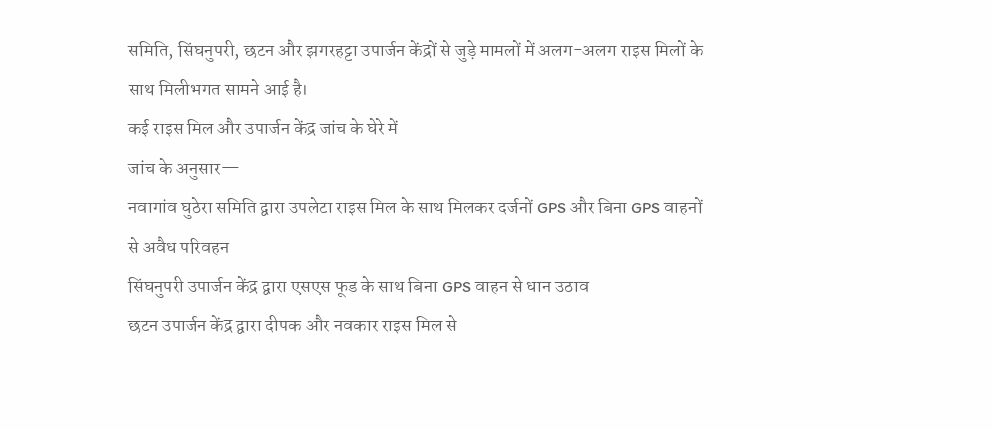समिति, सिंघनुपरी, छटन और झगरहट्टा उपार्जन केंद्रों से जुड़े मामलों में अलग-अलग राइस मिलों के साथ मिलीभगत सामने आई है।
कई राइस मिल और उपार्जन केंद्र जांच के घेरे में
जांच के अनुसार—
नवागांव घुठेरा समिति द्वारा उपलेटा राइस मिल के साथ मिलकर दर्जनों GPS और बिना GPS वाहनों से अवैध परिवहन
सिंघनुपरी उपार्जन केंद्र द्वारा एसएस फूड के साथ बिना GPS वाहन से धान उठाव
छटन उपार्जन केंद्र द्वारा दीपक और नवकार राइस मिल से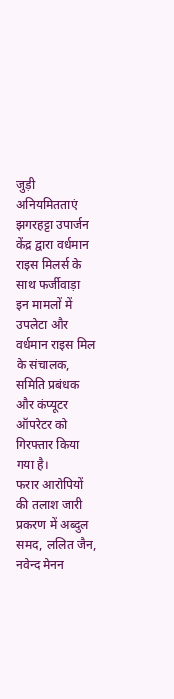जुड़ी अनियमितताएं
झगरहट्टा उपार्जन केंद्र द्वारा वर्धमान राइस मिलर्स के साथ फर्जीवाड़ा
इन मामलों में उपलेटा और वर्धमान राइस मिल के संचालक, समिति प्रबंधक और कंप्यूटर ऑपरेटर को गिरफ्तार किया गया है।
फरार आरोपियों की तलाश जारी
प्रकरण में अब्दुल समद, ललित जैन, नवेन्द मेनन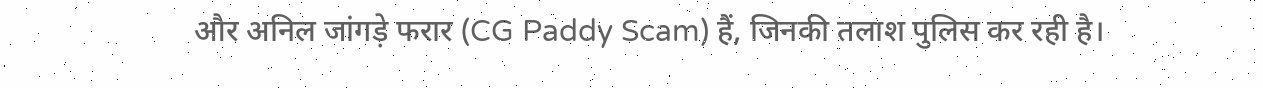और अनिल जांगड़े फरार (CG Paddy Scam) हैं, जिनकी तलाश पुलिस कर रही है।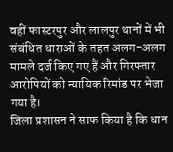वहीं फास्टरपुर और लालपुर थानों में भी संबंधित धाराओं के तहत अलग-अलग मामले दर्ज किए गए हैं और गिरफ्तार आरोपियों को न्यायिक रिमांड पर भेजा गया है।
जिला प्रशासन ने साफ किया है कि धान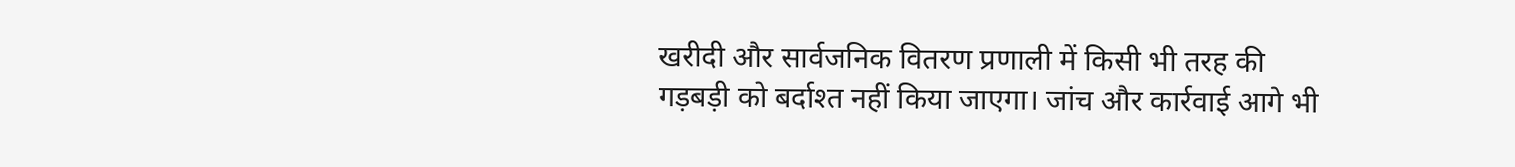खरीदी और सार्वजनिक वितरण प्रणाली में किसी भी तरह की गड़बड़ी को बर्दाश्त नहीं किया जाएगा। जांच और कार्रवाई आगे भी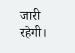जारी रहेगी।